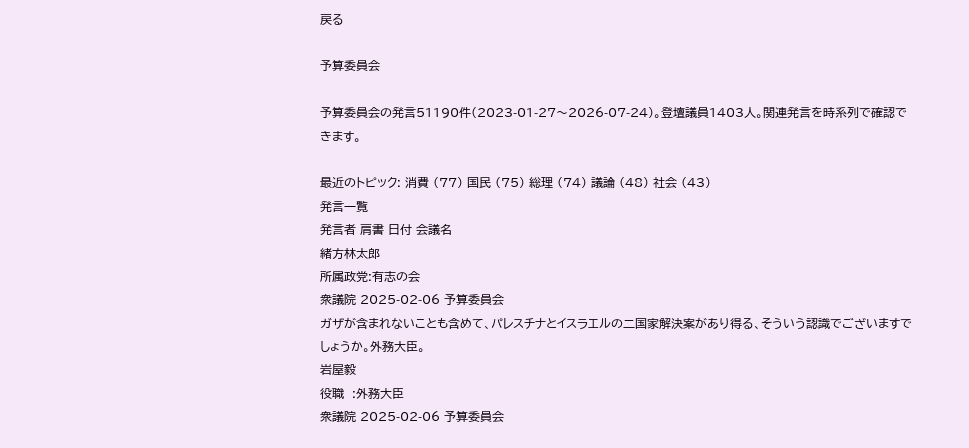戻る

予算委員会

予算委員会の発言51190件(2023-01-27〜2026-07-24)。登壇議員1403人。関連発言を時系列で確認できます。

最近のトピック: 消費 (77) 国民 (75) 総理 (74) 議論 (48) 社会 (43)
発言一覧
発言者 肩書 日付 会議名
緒方林太郎
所属政党:有志の会
衆議院 2025-02-06 予算委員会
ガザが含まれないことも含めて、パレスチナとイスラエルの二国家解決案があり得る、そういう認識でございますでしょうか。外務大臣。
岩屋毅
役職  :外務大臣
衆議院 2025-02-06 予算委員会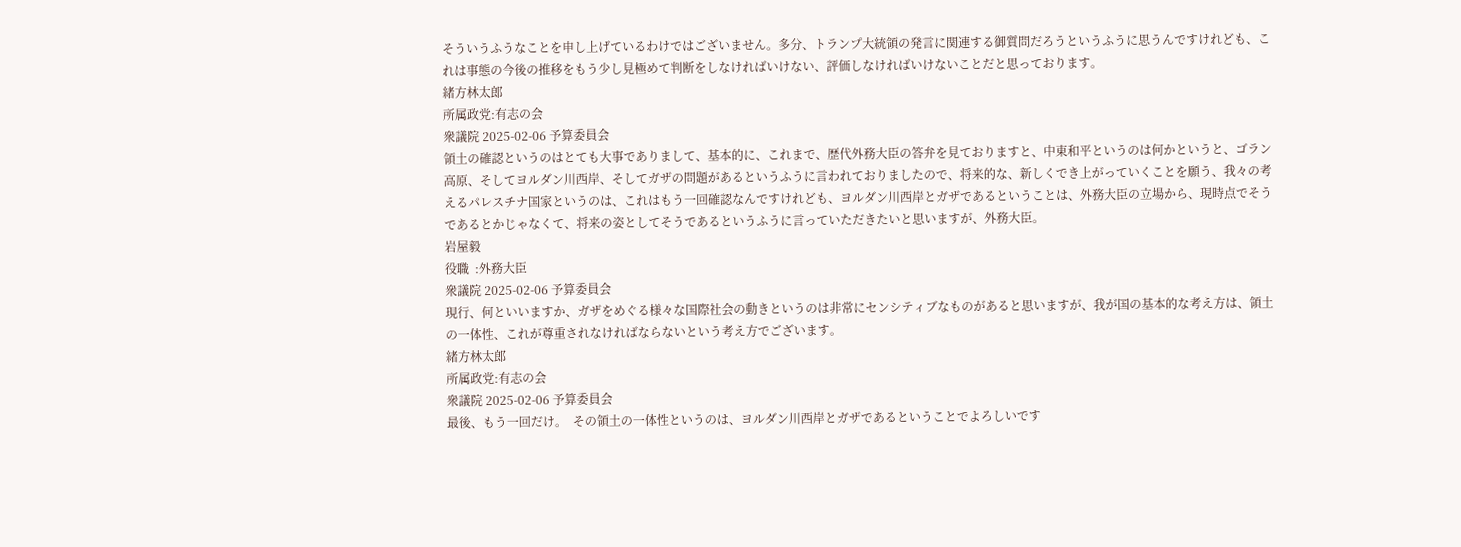そういうふうなことを申し上げているわけではございません。多分、トランプ大統領の発言に関連する御質問だろうというふうに思うんですけれども、これは事態の今後の推移をもう少し見極めて判断をしなければいけない、評価しなければいけないことだと思っております。
緒方林太郎
所属政党:有志の会
衆議院 2025-02-06 予算委員会
領土の確認というのはとても大事でありまして、基本的に、これまで、歴代外務大臣の答弁を見ておりますと、中東和平というのは何かというと、ゴラン高原、そしてヨルダン川西岸、そしてガザの問題があるというふうに言われておりましたので、将来的な、新しくでき上がっていくことを願う、我々の考えるパレスチナ国家というのは、これはもう一回確認なんですけれども、ヨルダン川西岸とガザであるということは、外務大臣の立場から、現時点でそうであるとかじゃなくて、将来の姿としてそうであるというふうに言っていただきたいと思いますが、外務大臣。
岩屋毅
役職  :外務大臣
衆議院 2025-02-06 予算委員会
現行、何といいますか、ガザをめぐる様々な国際社会の動きというのは非常にセンシティブなものがあると思いますが、我が国の基本的な考え方は、領土の一体性、これが尊重されなければならないという考え方でございます。
緒方林太郎
所属政党:有志の会
衆議院 2025-02-06 予算委員会
最後、もう一回だけ。  その領土の一体性というのは、ヨルダン川西岸とガザであるということでよろしいです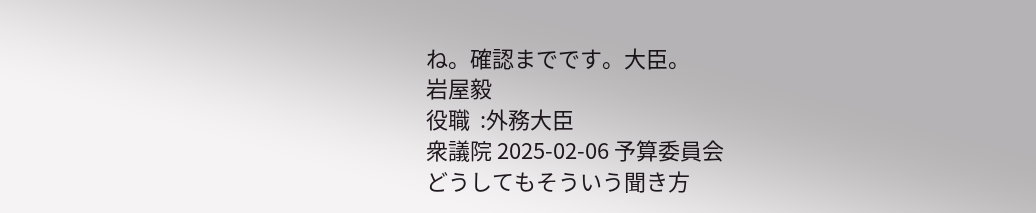ね。確認までです。大臣。
岩屋毅
役職  :外務大臣
衆議院 2025-02-06 予算委員会
どうしてもそういう聞き方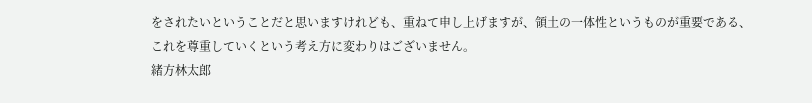をされたいということだと思いますけれども、重ねて申し上げますが、領土の一体性というものが重要である、これを尊重していくという考え方に変わりはございません。
緒方林太郎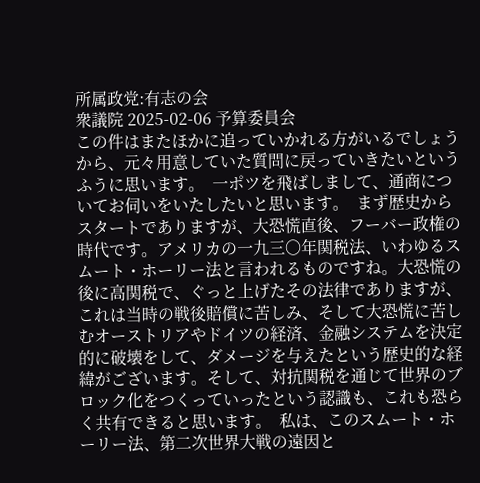所属政党:有志の会
衆議院 2025-02-06 予算委員会
この件はまたほかに追っていかれる方がいるでしょうから、元々用意していた質問に戻っていきたいというふうに思います。  一ポツを飛ばしまして、通商についてお伺いをいたしたいと思います。  まず歴史からスタートでありますが、大恐慌直後、フーバー政権の時代です。アメリカの一九三〇年関税法、いわゆるスムート・ホーリー法と言われるものですね。大恐慌の後に高関税で、ぐっと上げたその法律でありますが、これは当時の戦後賠償に苦しみ、そして大恐慌に苦しむオーストリアやドイツの経済、金融システムを決定的に破壊をして、ダメージを与えたという歴史的な経緯がございます。そして、対抗関税を通じて世界のブロック化をつくっていったという認識も、これも恐らく共有できると思います。  私は、このスムート・ホーリー法、第二次世界大戦の遠因と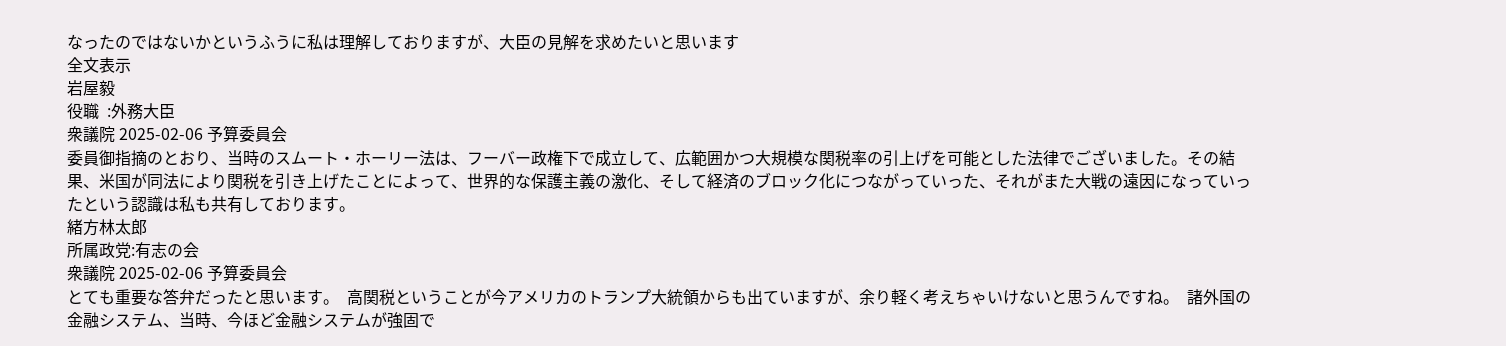なったのではないかというふうに私は理解しておりますが、大臣の見解を求めたいと思います
全文表示
岩屋毅
役職  :外務大臣
衆議院 2025-02-06 予算委員会
委員御指摘のとおり、当時のスムート・ホーリー法は、フーバー政権下で成立して、広範囲かつ大規模な関税率の引上げを可能とした法律でございました。その結果、米国が同法により関税を引き上げたことによって、世界的な保護主義の激化、そして経済のブロック化につながっていった、それがまた大戦の遠因になっていったという認識は私も共有しております。
緒方林太郎
所属政党:有志の会
衆議院 2025-02-06 予算委員会
とても重要な答弁だったと思います。  高関税ということが今アメリカのトランプ大統領からも出ていますが、余り軽く考えちゃいけないと思うんですね。  諸外国の金融システム、当時、今ほど金融システムが強固で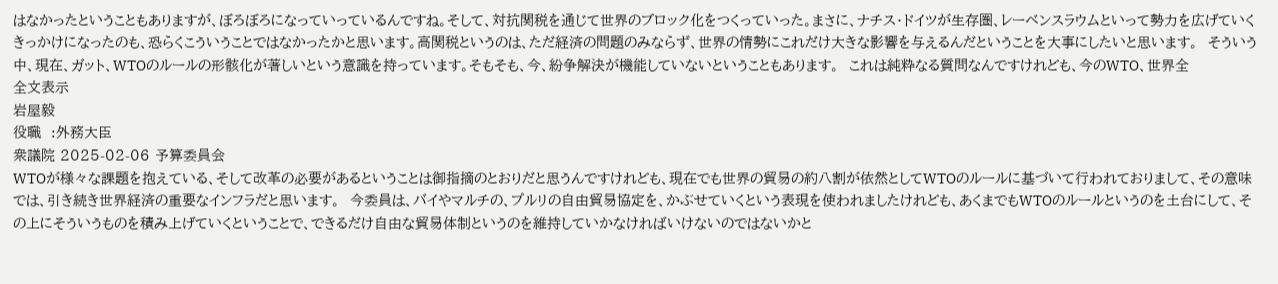はなかったということもありますが、ぼろぼろになっていっているんですね。そして、対抗関税を通じて世界のブロック化をつくっていった。まさに、ナチス・ドイツが生存圏、レーベンスラウムといって勢力を広げていくきっかけになったのも、恐らくこういうことではなかったかと思います。高関税というのは、ただ経済の問題のみならず、世界の情勢にこれだけ大きな影響を与えるんだということを大事にしたいと思います。  そういう中、現在、ガット、WTOのルールの形骸化が著しいという意識を持っています。そもそも、今、紛争解決が機能していないということもあります。  これは純粋なる質問なんですけれども、今のWTO、世界全
全文表示
岩屋毅
役職  :外務大臣
衆議院 2025-02-06 予算委員会
WTOが様々な課題を抱えている、そして改革の必要があるということは御指摘のとおりだと思うんですけれども、現在でも世界の貿易の約八割が依然としてWTOのルールに基づいて行われておりまして、その意味では、引き続き世界経済の重要なインフラだと思います。  今委員は、バイやマルチの、プルリの自由貿易協定を、かぶせていくという表現を使われましたけれども、あくまでもWTOのルールというのを土台にして、その上にそういうものを積み上げていくということで、できるだけ自由な貿易体制というのを維持していかなければいけないのではないかと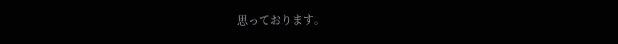思っております。